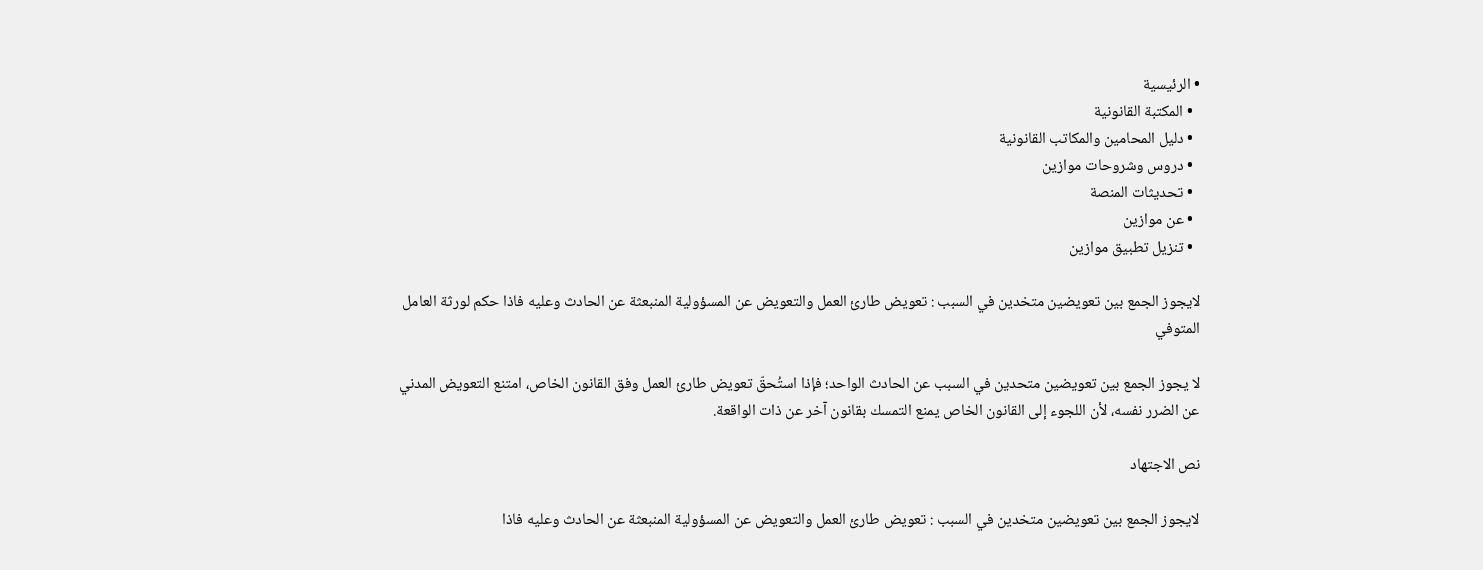• الرئيسية
  • المكتبة القانونية
  • دليل المحامين والمكاتب القانونية
  • دروس وشروحات موازين
  • تحديثات المنصة
  • عن موازين
  • تنزيل تطبيق موازين

لايجوز الجمع بين تعويضين متخدين في السبب : تعويض طارئ العمل والتعويض عن المسؤولية المنبعثة عن الحادث وعليه فاذا حكم لورثة العامل المتوفي

لا يجوز الجمع بين تعويضين متحدين في السبب عن الحادث الواحد؛ فإذا استُحقّ تعويض طارئ العمل وفق القانون الخاص، امتنع التعويض المدني عن الضرر نفسه، لأن اللجوء إلى القانون الخاص يمنع التمسك بقانون آخر عن ذات الواقعة.

نص الاجتهاد

لايجوز الجمع بين تعويضين متخدين في السبب : تعويض طارئ العمل والتعويض عن المسؤولية المنبعثة عن الحادث وعليه فاذا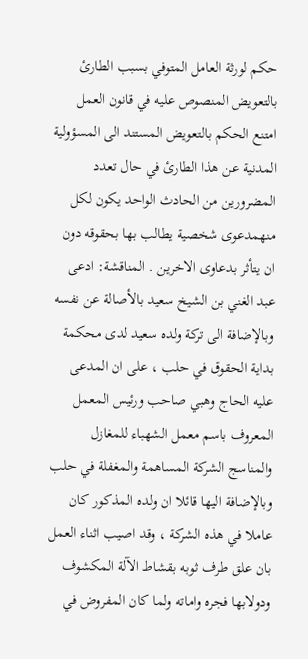حكم لورثة العامل المتوفي بسبب الطارئ بالتعويض المنصوص عليه في قانون العمل امتنع الحكم بالتعويض المستند الى المسؤولية المدنية عن هذا الطارئ في حال تعدد المضرورين من الحادث الواحد يكون لكل منهمدعوى شخصية يطالب بها بحقوقه دون ان يتأثر بدعاوى الاخرين . المناقشة: ادعى عبد الغني بن الشيخ سعيد بالأصالة عن نفسه وبالإضافة الى تركة ولده سعيد لدى محكمة بداية الحقوق في حلب ، على ان المدعى عليه الحاج وهبي صاحب ورئيس المعمل المعروف باسم معمل الشهباء للمغازل والمناسج الشركة المساهمة والمغفلة في حلب وبالإضافة اليها قائلا ان ولده المذكور كان عاملا في هذه الشركة ، وقد اصيب اثناء العمل بان علق طرف ثوبه بقشاط الآلة المكشوف ودولابها فجره واماته ولما كان المفروض في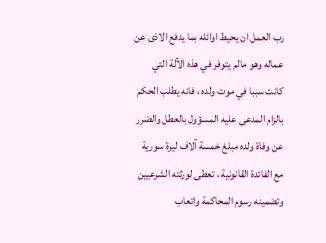رب العمل ان يحيط اوائله بما يدفع الاذى عن عماله وهو مالم يتوفر في هذه الآلة التي كانت سببا في موت ولده ، فانه يطلب الحكم بالزام المدعى عليه المسؤول بالعطل والضرر عن وفاة ولده مبلغ خمسة آلاف ليرة سورية مع الفائدة القانونية ، تعطى لورثته الشرعيين وتضمينه رسوم المحاكمة واتعاب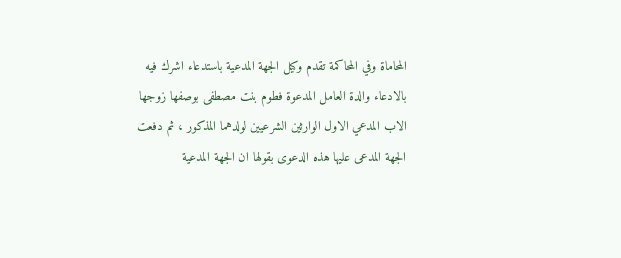المحاماة وفي المحاكمة تقدم وكيل الجهة المدعية باستدعاء اشرك فيه بالادعاء والدة العامل المدعوة فطوم بنت مصطفى بوصفها زوجها الاب المدعي الاول الوارثين الشرعيين لولدهما المذكور ، ثم دفعت الجهة المدعى عليها هذه الدعوى بقولها ان الجهة المدعية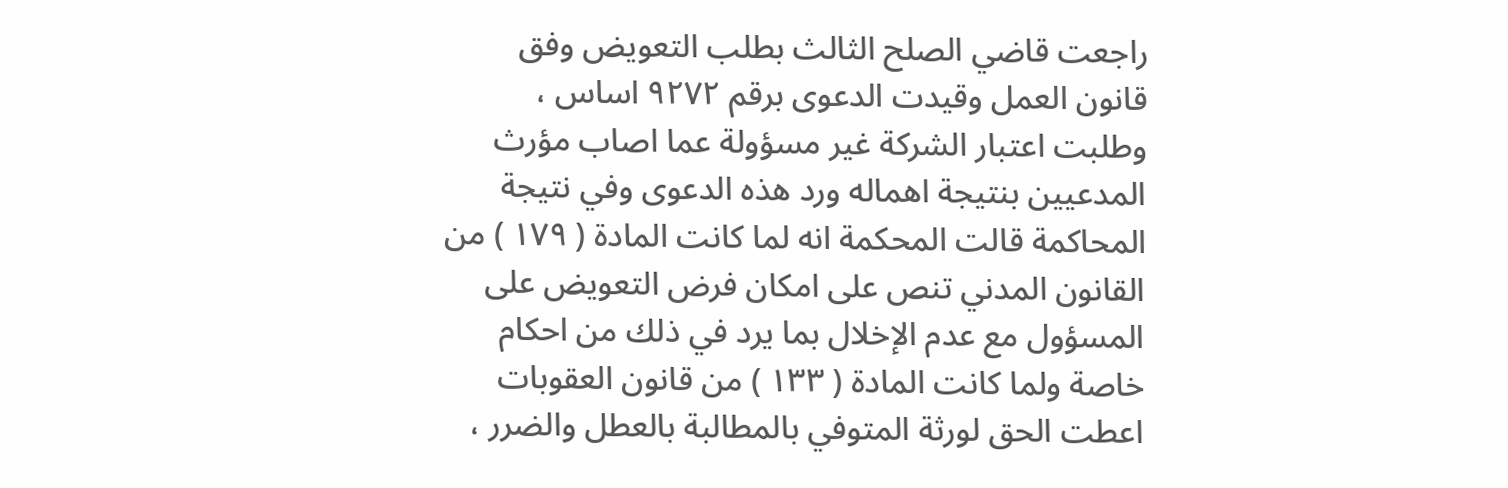راجعت قاضي الصلح الثالث بطلب التعويض وفق قانون العمل وقيدت الدعوى برقم ۹۲۷۲ اساس ، وطلبت اعتبار الشركة غير مسؤولة عما اصاب مؤرث المدعيين بنتيجة اهماله ورد هذه الدعوى وفي نتيجة المحاكمة قالت المحكمة انه لما كانت المادة ( ١٧٩ ) من القانون المدني تنص على امكان فرض التعويض على المسؤول مع عدم الإخلال بما يرد في ذلك من احكام خاصة ولما كانت المادة ( ۱۳۳ ) من قانون العقوبات اعطت الحق لورثة المتوفي بالمطالبة بالعطل والضرر ،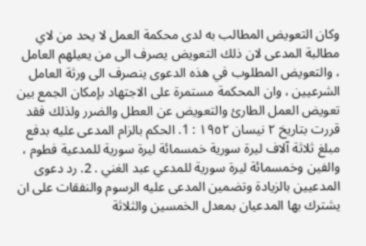وكان التعويض المطالب به لدى محكمة العمل لا يحد من لاي مطالبة المدعى لان ذلك التعويض يصرف الى من يعيلهم العامل ، والتعويض المطلوب في هذه الدعوى ينصرف الى ورثة العامل الشرعيين ، وان المحكمة مستمرة على الاجتهاد بإمكان الجمع بين تعويض العمل الطارئ والتعويض عن العطل والضرر ولذلك فقد قررت بتاريخ ۲ نيسان ١٩٥٢ : 1. الحكم بالزام المدعى عليه بدفع مبلغ ثلاثة آلاف ليرة سورية خمسمائة ليرة سورية للمدعية فطوم ، والفين وخمسمائة ليرة سورية للمدعي عبد الغني . 2. رد دعوى المدعيين بالزيادة وتضمين المدعى عليه الرسوم والنفقات على ان يشترك بها المدعيان بمعدل الخمسين والثلاثة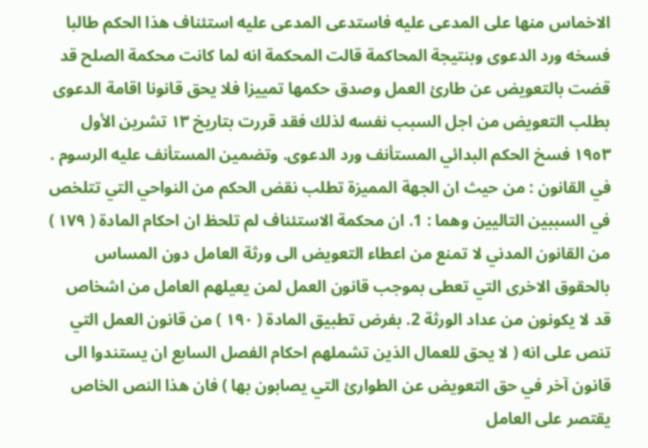الاخماس منها على المدعى عليه فاستدعى المدعى عليه استئناف هذا الحكم طالبا فسخه ورد الدعوى وبنتيجة المحاكمة قالت المحكمة انه لما كانت محكمة الصلح قد قضت بالتعويض عن طارئ العمل وصدق حكمها تمييزا فلا يحق قانونا اقامة الدعوى بطلب التعويض من اجل السبب نفسه لذلك فقد قررت بتاريخ ۱۳ تشرين الأول ١٩٥٣ فسخ الحكم البدائي المستأنف ورد الدعوى. وتضمين المستأنف عليه الرسوم . في القانون : من حيث ان الجهة المميزة تطلب نقض الحكم من النواحي التي تتلخص في السببين التاليين وهما : 1. ان محكمة الاستئناف لم تلحظ ان احكام المادة ( ١٧٩ ) من القانون المدني لا تمنع من اعطاء التعويض الى ورثة العامل دون المساس بالحقوق الاخرى التي تعطى بموجب قانون العمل لمن يعيلهم العامل من اشخاص قد لا يكونون من عداد الورثة 2. بفرض تطبيق المادة ( ۱۹۰ ) من قانون العمل التي تنص على انه ( لا يحق للعمال الذين تشملهم احكام الفصل السابع ان يستندوا الى قانون آخر في حق التعويض عن الطوارئ التي يصابون بها ) فان هذا النص الخاص يقتصر على العامل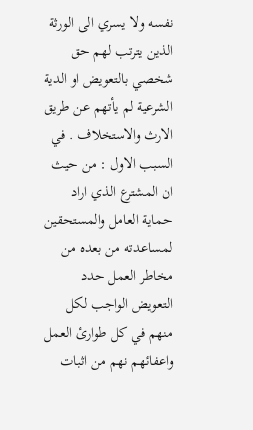نفسه ولا يسري الى الورثة الذين يترتب لهم حق شخصي بالتعويض او الدية الشرعية لم يأتهم عن طريق الارث والاستخلاف . في السبب الاول : من حيث ان المشترع الذي اراد حماية العامل والمستحقين لمساعدته من بعده من مخاطر العمل حدد التعويض الواجب لكل منهم في كل طوارئ العمل واعفائهم نهم من اثبات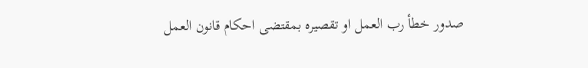صدور خطأ رب العمل او تقصيره بمقتضى احكام قانون العمل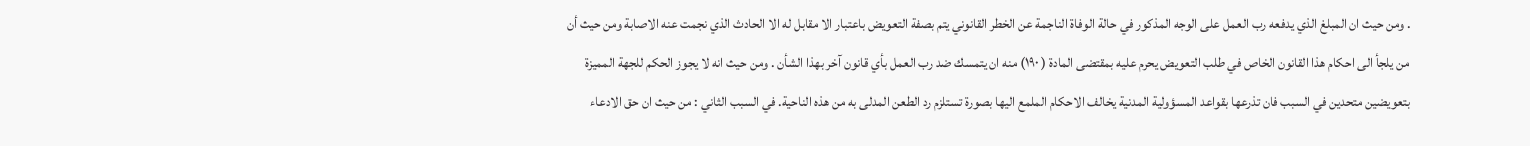. ومن حيث ان المبلغ الذي يدفعه رب العمل على الوجه المذكور في حالة الوفاة الناجمة عن الخطر القانوني يتم بصفة التعويض باعتبار الا مقابل له الا الحادث الذي نجمت عنه الاصابة ومن حيث أن من يلجأ الى احكام هذا القانون الخاص في طلب التعويض يحرم عليه بمقتضى المادة ( ۱۹۰) منه ان يتمسك ضد رب العمل بأي قانون آخر بهذا الشأن . ومن حيث انه لا يجوز الحكم للجهة المميزة بتعويضين متحدين في السبب فان تذرعها بقواعد المسؤولية المدنية يخالف الاحكام الملمع اليها بصورة تستلزم رد الطعن المدلى به من هذه الناحية. في السبب الثاني : من حيث ان حق الادعاء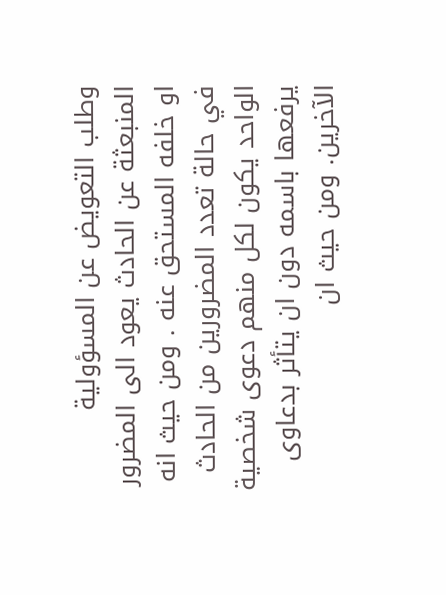وطلب التعويض عن المسؤولية المنبعثة عن الحادث يعود الى المضرور او خلفه المستحق عنه . ومن حيث انه في حالة تعدد المضرورين من الحادث الواحد يكون لكل منهم دعوى شخصية يرفعها باسمه دون ان يتأثر بدعاوى الآخرين. ومن حيث ان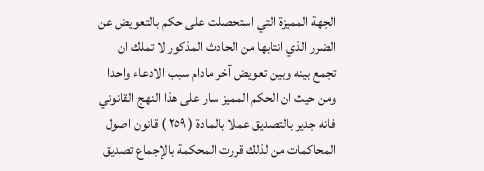الجهة المميزة التي استحصلت على حكم بالتعويض عن الضرر الذي انتابها من الحادث المذكور لا تملك ان تجمع بينه وبين تعويض آخر مادام سبب الادعاء واحدا ومن حيث ان الحكم المميز سار على هذا النهج القانوني فانه جدير بالتصديق عملا بالمادة ( ٢٥٩ ) قانون اصول المحاكمات من لذلك قررت المحكمة بالإجماع تصديق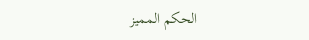الحكم المميز